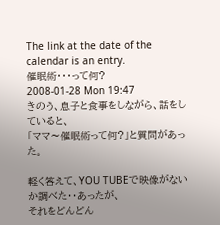The link at the date of the calendar is an entry.
催眠術・・・って何?
2008-01-28 Mon 19:47
きのう、息子と食事をしながら、話をしていると、
「ママ〜催眠術って何?」と質問があった。

軽く答えて、YOU TUBEで映像がないか調べた・・あったが、
それをどんどん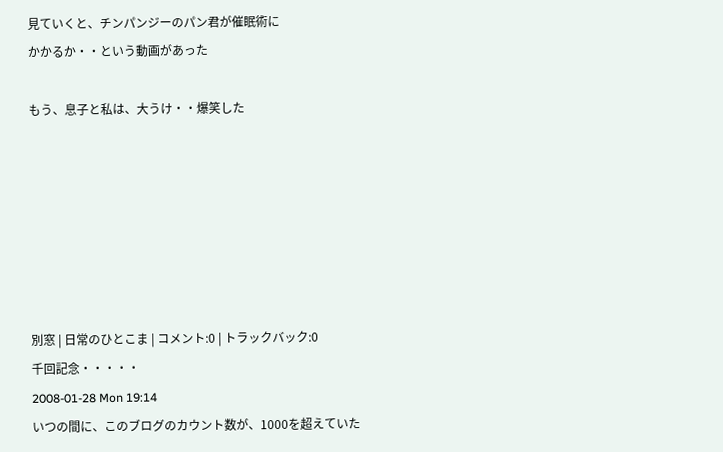見ていくと、チンパンジーのパン君が催眠術に
かかるか・・という動画があった

もう、息子と私は、大うけ・・爆笑した







別窓 | 日常のひとこま | コメント:0 | トラックバック:0
千回記念・・・・・
2008-01-28 Mon 19:14
いつの間に、このブログのカウント数が、1000を超えていた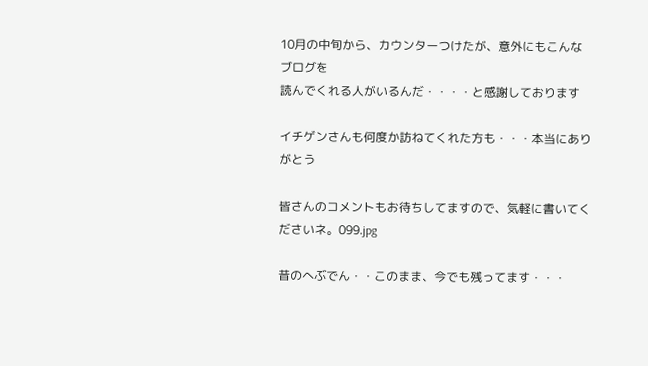10月の中旬から、カウンターつけたが、意外にもこんなブログを
読んでくれる人がいるんだ・・・・と感謝しております

イチゲンさんも何度か訪ねてくれた方も・・・本当にありがとう

皆さんのコメントもお待ちしてますので、気軽に書いてくださいネ。099.jpg

昔のへぶでん・・このまま、今でも残ってます・・・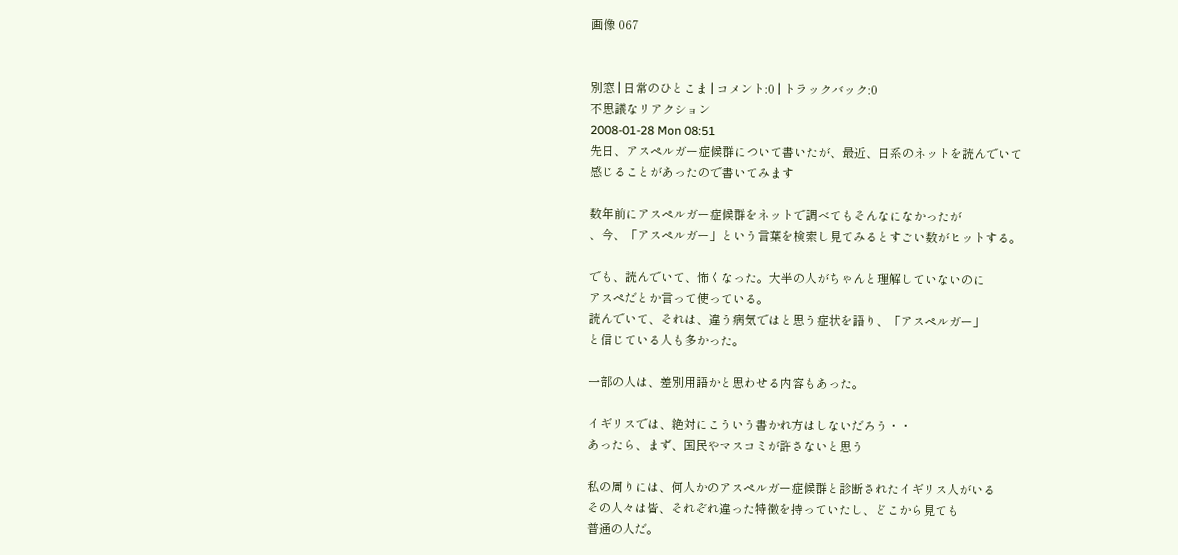画像 067


別窓 | 日常のひとこま | コメント:0 | トラックバック:0
不思議なリアクション
2008-01-28 Mon 08:51
先日、アスペルガー症候群について書いたが、最近、日系のネットを読んでいて
感じることがあったので書いてみます

数年前にアスペルガー症候群をネットで調べてもそんなになかったが
、今、「アスペルガー」という言葉を検索し見てみるとすごい数がヒットする。

でも、読んでいて、怖くなった。大半の人がちゃんと理解していないのに
アスペだとか言って使っている。
読んでいて、それは、違う病気ではと思う症状を語り、「アスペルガー」
と信じている人も多かった。

一部の人は、差別用語かと思わせる内容もあった。

イギリスでは、絶対にこういう書かれ方はしないだろう・・
あったら、まず、国民やマスコミが許さないと思う

私の周りには、何人かのアスペルガー症候群と診断されたイギリス人がいる
その人々は皆、それぞれ違った特徴を持っていたし、どこから見ても
普通の人だ。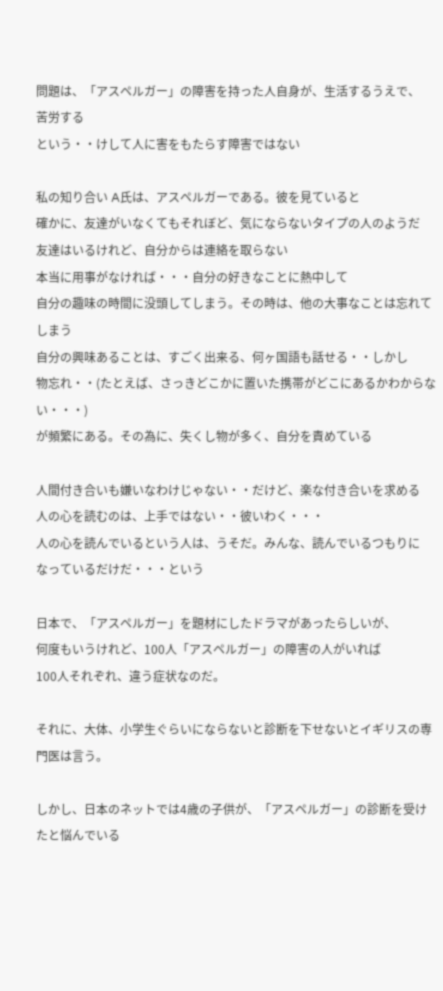問題は、「アスペルガー」の障害を持った人自身が、生活するうえで、
苦労する
という・・けして人に害をもたらす障害ではない

私の知り合い A氏は、アスペルガーである。彼を見ていると
確かに、友達がいなくてもそれぼど、気にならないタイプの人のようだ
友達はいるけれど、自分からは連絡を取らない
本当に用事がなければ・・・自分の好きなことに熱中して
自分の趣味の時間に没頭してしまう。その時は、他の大事なことは忘れてしまう
自分の興味あることは、すごく出来る、何ヶ国語も話せる・・しかし
物忘れ・・(たとえば、さっきどこかに置いた携帯がどこにあるかわからない・・・)
が頻繁にある。その為に、失くし物が多く、自分を責めている

人間付き合いも嫌いなわけじゃない・・だけど、楽な付き合いを求める
人の心を読むのは、上手ではない・・彼いわく・・・
人の心を読んでいるという人は、うそだ。みんな、読んでいるつもりに
なっているだけだ・・・という

日本で、「アスペルガー」を題材にしたドラマがあったらしいが、
何度もいうけれど、100人「アスペルガー」の障害の人がいれば
100人それぞれ、違う症状なのだ。

それに、大体、小学生ぐらいにならないと診断を下せないとイギリスの専門医は言う。

しかし、日本のネットでは4歳の子供が、「アスペルガー」の診断を受けたと悩んでいる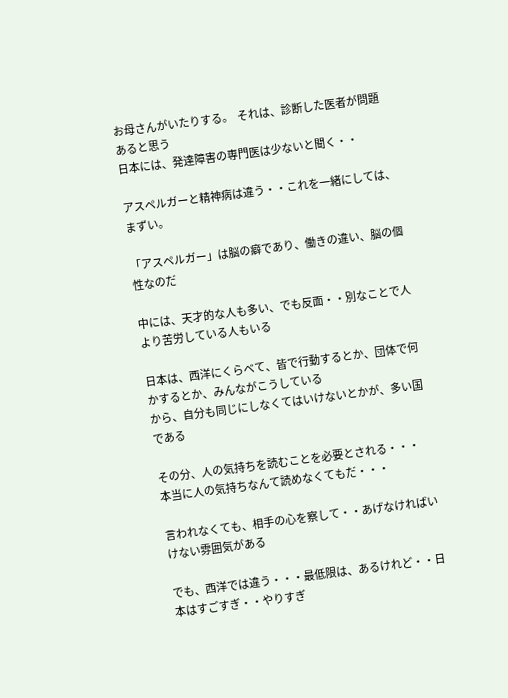お母さんがいたりする。  それは、診断した医者が問題あると思う
日本には、発達障害の専門医は少ないと聞く・・

アスペルガーと精神病は違う・・これを一緒にしては、まずい。

「アスペルガー」は脳の癖であり、働きの違い、脳の個性なのだ

中には、天才的な人も多い、でも反面・・別なことで人より苦労している人もいる

日本は、西洋にくらべて、皆で行動するとか、団体で何かするとか、みんながこうしている
から、自分も同じにしなくてはいけないとかが、多い国である

その分、人の気持ちを読むことを必要とされる・・・
本当に人の気持ちなんて読めなくてもだ・・・

言われなくても、相手の心を察して・・あげなければいけない雰囲気がある

でも、西洋では違う・・・最低限は、あるけれど・・日本はすごすぎ・・やりすぎ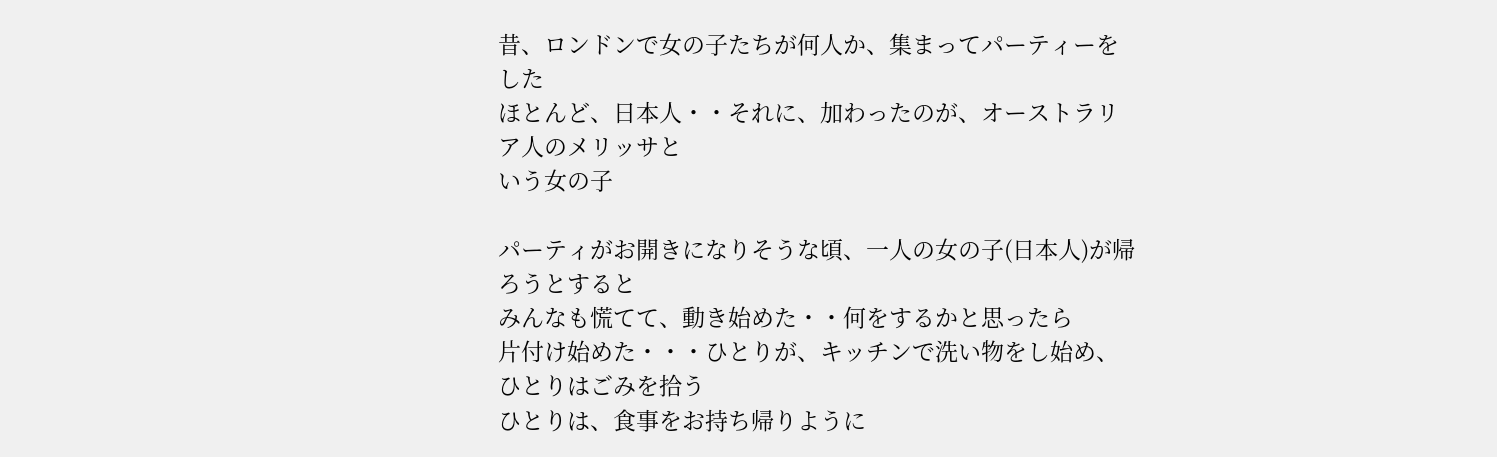昔、ロンドンで女の子たちが何人か、集まってパーティーをした
ほとんど、日本人・・それに、加わったのが、オーストラリア人のメリッサと
いう女の子

パーティがお開きになりそうな頃、一人の女の子(日本人)が帰ろうとすると
みんなも慌てて、動き始めた・・何をするかと思ったら
片付け始めた・・・ひとりが、キッチンで洗い物をし始め、ひとりはごみを拾う
ひとりは、食事をお持ち帰りように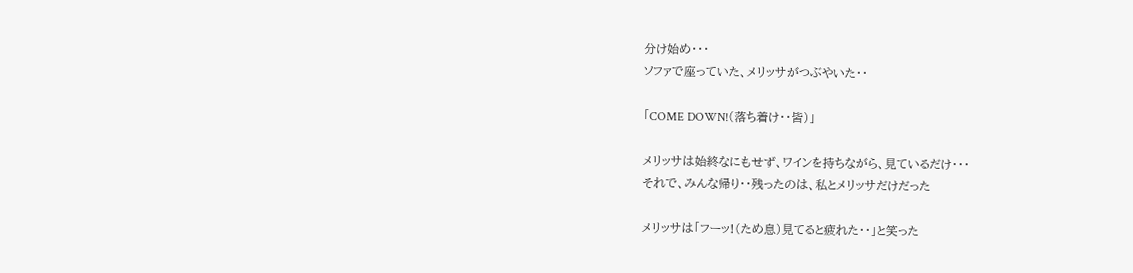分け始め・・・
ソファで座っていた、メリッサがつぶやいた・・

「COME DOWN!(落ち着け・・皆)」

メリッサは始終なにもせず、ワインを持ちながら、見ているだけ・・・
それで、みんな帰り・・残ったのは、私とメリッサだけだった

メリッサは「フーッ!(ため息)見てると疲れた・・」と笑った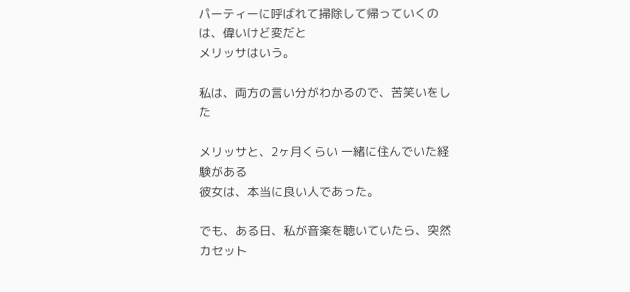パーティーに呼ばれて掃除して帰っていくのは、偉いけど変だと
メリッサはいう。

私は、両方の言い分がわかるので、苦笑いをした

メリッサと、2ヶ月くらい 一緒に住んでいた経験がある
彼女は、本当に良い人であった。

でも、ある日、私が音楽を聴いていたら、突然カセット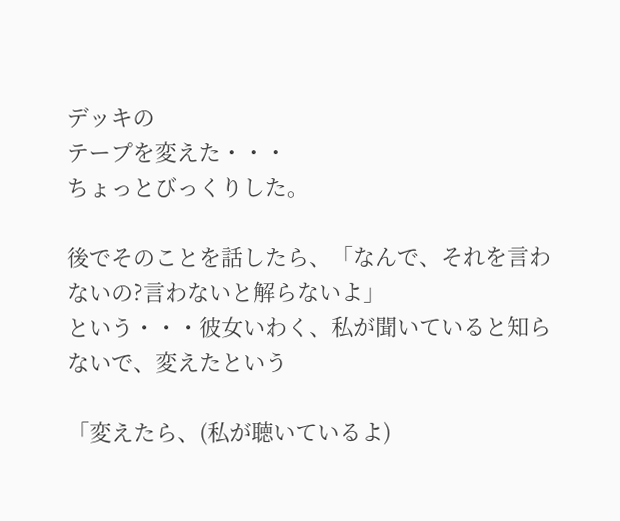デッキの
テープを変えた・・・
ちょっとびっくりした。

後でそのことを話したら、「なんで、それを言わないの?言わないと解らないよ」
という・・・彼女いわく、私が聞いていると知らないで、変えたという

「変えたら、(私が聴いているよ)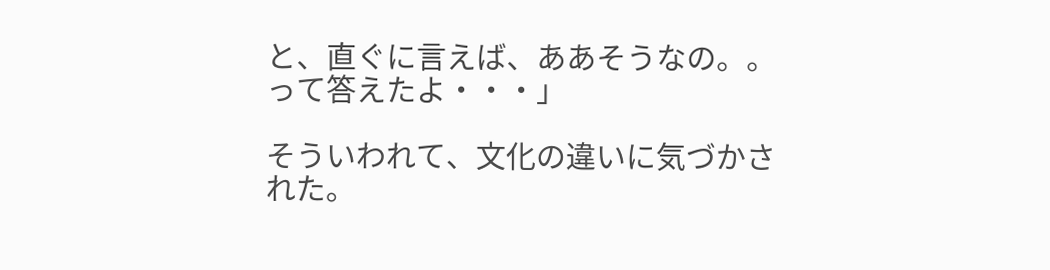と、直ぐに言えば、ああそうなの。。って答えたよ・・・」

そういわれて、文化の違いに気づかされた。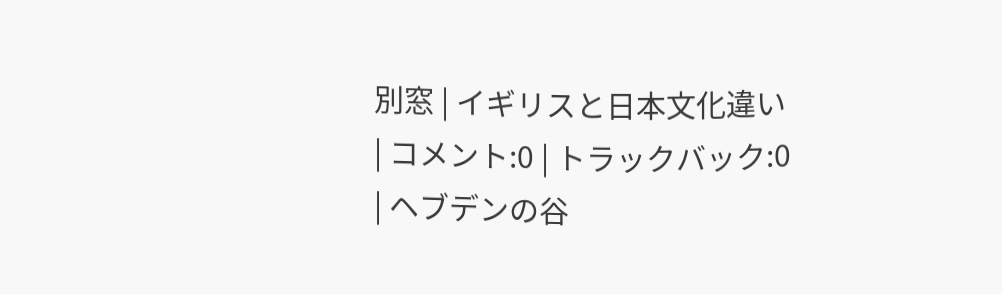別窓 | イギリスと日本文化違い | コメント:0 | トラックバック:0
| ヘブデンの谷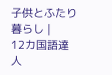子供とふたり暮らし |
12カ国語達人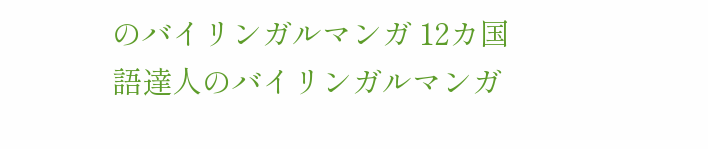のバイリンガルマンガ 12カ国語達人のバイリンガルマンガ